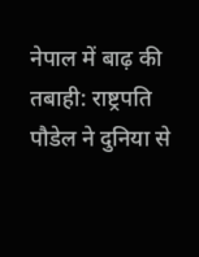नेपाल में बाढ़ की तबाही: राष्ट्रपति पौडेल ने दुनिया से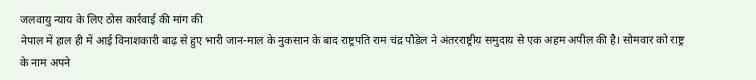जलवायु न्याय के लिए ठोस कार्रवाई की मांग की
नेपाल में हाल ही में आई विनाशकारी बाढ़ से हुए भारी जान-माल के नुकसान के बाद राष्ट्रपति राम चंद्र पौडेल ने अंतरराष्ट्रीय समुदाय से एक अहम अपील की है। सोमवार को राष्ट्र के नाम अपने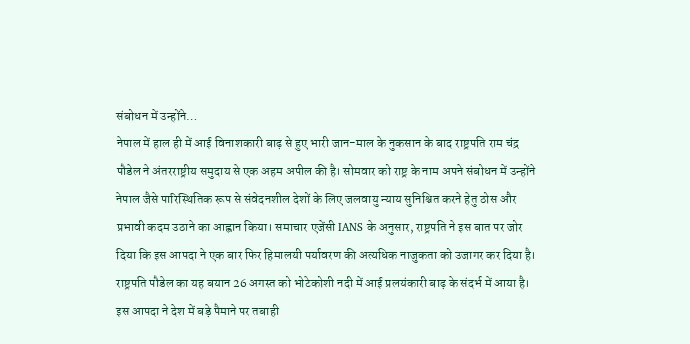संबोधन में उन्होंने…
नेपाल में हाल ही में आई विनाशकारी बाढ़ से हुए भारी जान-माल के नुकसान के बाद राष्ट्रपति राम चंद्र पौडेल ने अंतरराष्ट्रीय समुदाय से एक अहम अपील की है। सोमवार को राष्ट्र के नाम अपने संबोधन में उन्होंने नेपाल जैसे पारिस्थितिक रूप से संवेदनशील देशों के लिए जलवायु न्याय सुनिश्चित करने हेतु ठोस और प्रभावी कदम उठाने का आह्वान किया। समाचार एजेंसी IANS के अनुसार, राष्ट्रपति ने इस बात पर जोर दिया कि इस आपदा ने एक बार फिर हिमालयी पर्यावरण की अत्यधिक नाजुकता को उजागर कर दिया है।
राष्ट्रपति पौडेल का यह बयान 26 अगस्त को भोटेकोशी नदी में आई प्रलयंकारी बाढ़ के संदर्भ में आया है। इस आपदा ने देश में बड़े पैमाने पर तबाही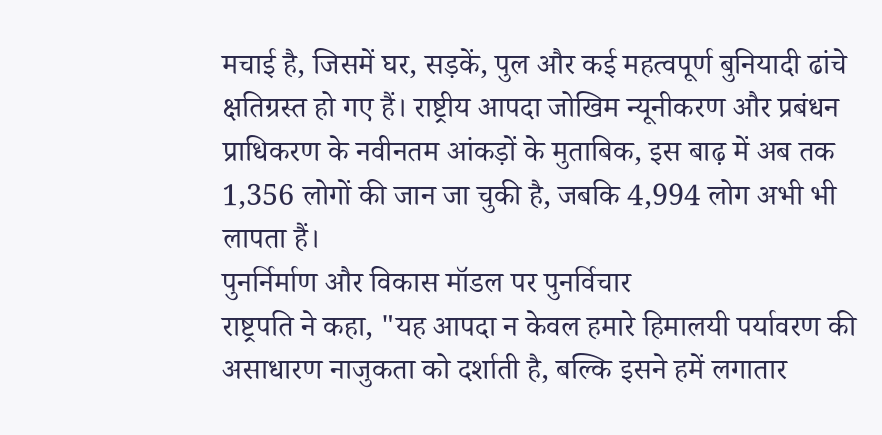मचाई है, जिसमें घर, सड़कें, पुल और कई महत्वपूर्ण बुनियादी ढांचे क्षतिग्रस्त हो गए हैं। राष्ट्रीय आपदा जोखिम न्यूनीकरण और प्रबंधन प्राधिकरण के नवीनतम आंकड़ों के मुताबिक, इस बाढ़ में अब तक 1,356 लोगों की जान जा चुकी है, जबकि 4,994 लोग अभी भी लापता हैं।
पुनर्निर्माण और विकास मॉडल पर पुनर्विचार
राष्ट्रपति ने कहा, "यह आपदा न केवल हमारे हिमालयी पर्यावरण की असाधारण नाजुकता को दर्शाती है, बल्कि इसने हमें लगातार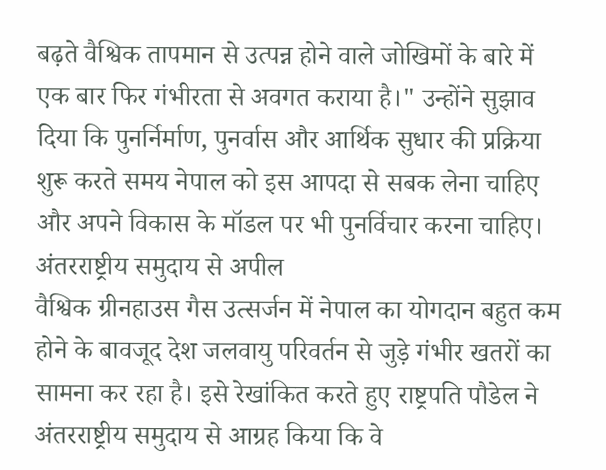बढ़ते वैश्विक तापमान से उत्पन्न होने वाले जोखिमों के बारे में एक बार फिर गंभीरता से अवगत कराया है।" उन्होंने सुझाव दिया कि पुनर्निर्माण, पुनर्वास और आर्थिक सुधार की प्रक्रिया शुरू करते समय नेपाल को इस आपदा से सबक लेना चाहिए और अपने विकास के मॉडल पर भी पुनर्विचार करना चाहिए।
अंतरराष्ट्रीय समुदाय से अपील
वैश्विक ग्रीनहाउस गैस उत्सर्जन में नेपाल का योगदान बहुत कम होने के बावजूद देश जलवायु परिवर्तन से जुड़े गंभीर खतरों का सामना कर रहा है। इसे रेखांकित करते हुए राष्ट्रपति पौडेल ने अंतरराष्ट्रीय समुदाय से आग्रह किया कि वे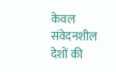केवल संवेदनशील देशों की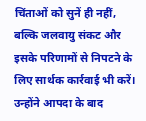चिंताओं को सुनें ही नहीं, बल्कि जलवायु संकट और इसके परिणामों से निपटने के लिए सार्थक कार्रवाई भी करें। उन्होंने आपदा के बाद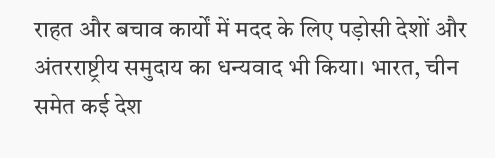राहत और बचाव कार्यों में मदद के लिए पड़ोसी देशों और अंतरराष्ट्रीय समुदाय का धन्यवाद भी किया। भारत, चीन समेत कई देश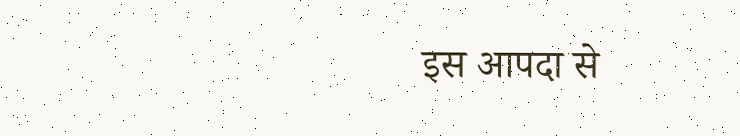इस आपदा से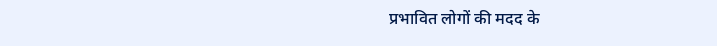प्रभावित लोगों की मदद के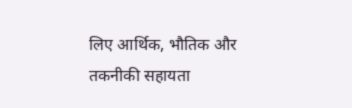लिए आर्थिक, भौतिक और तकनीकी सहायता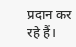प्रदान कर रहे हैं।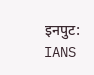इनपुट: IANS